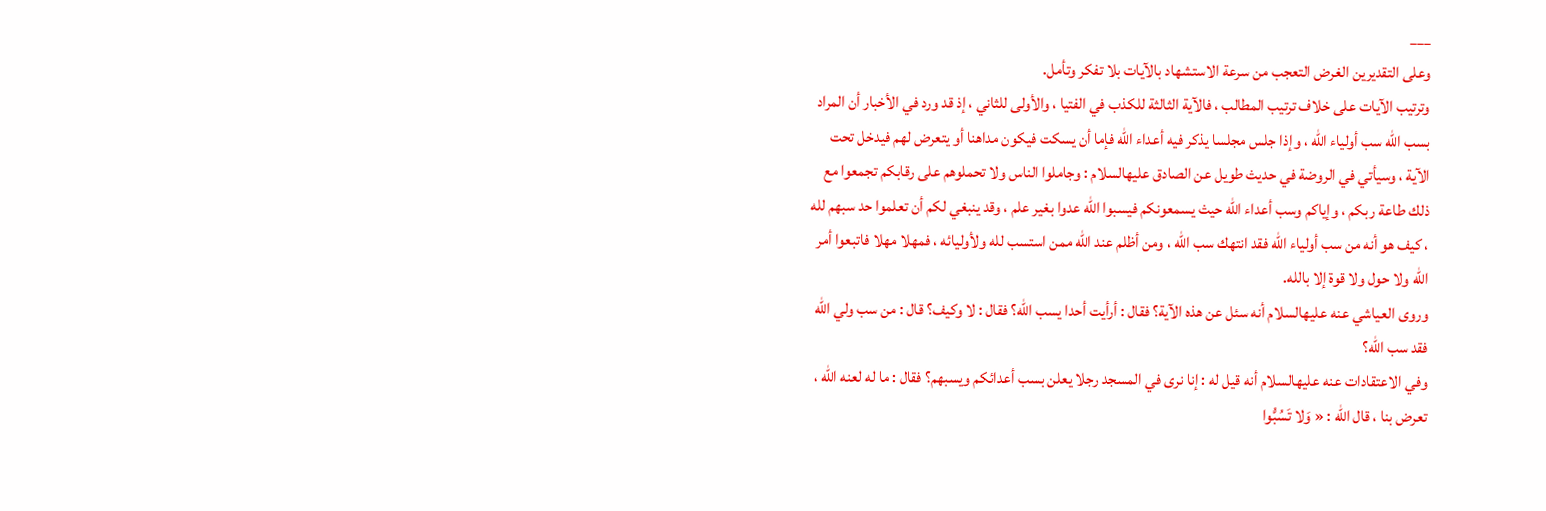___
وعلى التقديرين الغرض التعجب من سرعة الاستشهاد بالآيات بلا تفكر وتأمل.
وترتيب الآيات على خلاف ترتيب المطالب ، فالآية الثالثة للكذب في الفتيا ، والأولى للثاني ، إذ قد ورد في الأخبار أن المراد بسب الله سب أولياء الله ، وإذا جلس مجلسا يذكر فيه أعداء الله فإما أن يسكت فيكون مداهنا أو يتعرض لهم فيدخل تحت الآية ، وسيأتي في الروضة في حديث طويل عن الصادق عليهالسلام : وجاملوا الناس ولا تحملوهم على رقابكم تجمعوا مع ذلك طاعة ربكم ، وإياكم وسب أعداء الله حيث يسمعونكم فيسبوا الله عدوا بغير علم ، وقد ينبغي لكم أن تعلموا حد سبهم لله ، كيف هو أنه من سب أولياء الله فقد انتهك سب الله ، ومن أظلم عند الله ممن استسب لله ولأوليائه ، فمهلا مهلا فاتبعوا أمر الله ولا حول ولا قوة إلا بالله.
وروى العياشي عنه عليهالسلام أنه سئل عن هذه الآية؟ فقال : أرأيت أحدا يسب الله؟ فقال : لا وكيف؟ قال : من سب ولي الله فقد سب الله؟
وفي الاعتقادات عنه عليهالسلام أنه قيل له : إنا نرى في المسجد رجلا يعلن بسب أعدائكم ويسبهم؟ فقال : ما له لعنه الله ، تعرض بنا ، قال الله : « وَلا تَسُبُّوا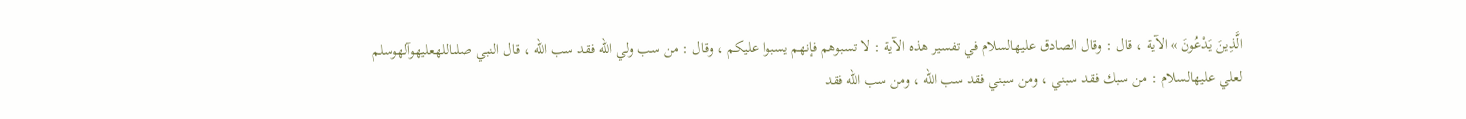الَّذِينَ يَدْعُونَ » الآية ، قال : وقال الصادق عليهالسلام في تفسير هذه الآية : لا تسبوهم فإنهم يسبوا عليكم ، وقال : من سب ولي الله فقد سب الله ، قال النبي صلىاللهعليهوآلهوسلم لعلي عليهالسلام : من سبك فقد سبني ، ومن سبني فقد سب الله ، ومن سب الله فقد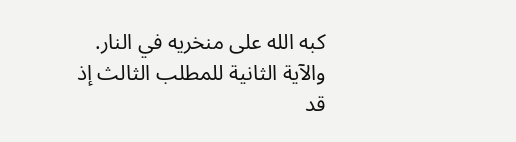كبه الله على منخريه في النار.
والآية الثانية للمطلب الثالث إذ قد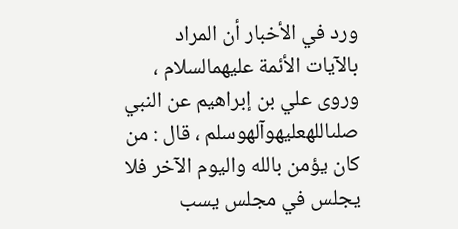ورد في الأخبار أن المراد بالآيات الأئمة عليهمالسلام ، وروى علي بن إبراهيم عن النبي صلىاللهعليهوآلهوسلم ، قال : من كان يؤمن بالله واليوم الآخر فلا يجلس في مجلس يسب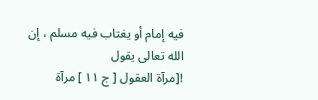فيه إمام أو يغتاب فيه مسلم ، إن الله تعالى يقول
![مرآة العقول [ ج ١١ ] مرآة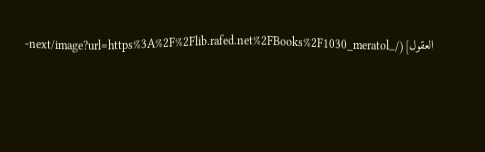العقول](/_next/image?url=https%3A%2F%2Flib.rafed.net%2FBooks%2F1030_meratol-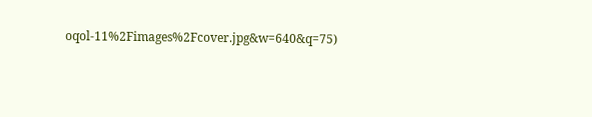oqol-11%2Fimages%2Fcover.jpg&w=640&q=75)